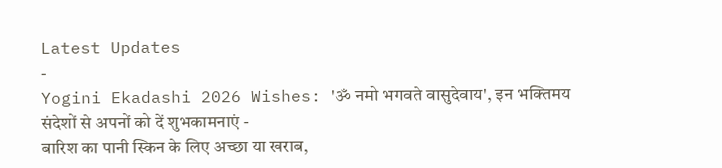Latest Updates
-
Yogini Ekadashi 2026 Wishes: 'ॐ नमो भगवते वासुदेवाय', इन भक्तिमय संदेशों से अपनों को दें शुभकामनाएं -
बारिश का पानी स्किन के लिए अच्छा या खराब,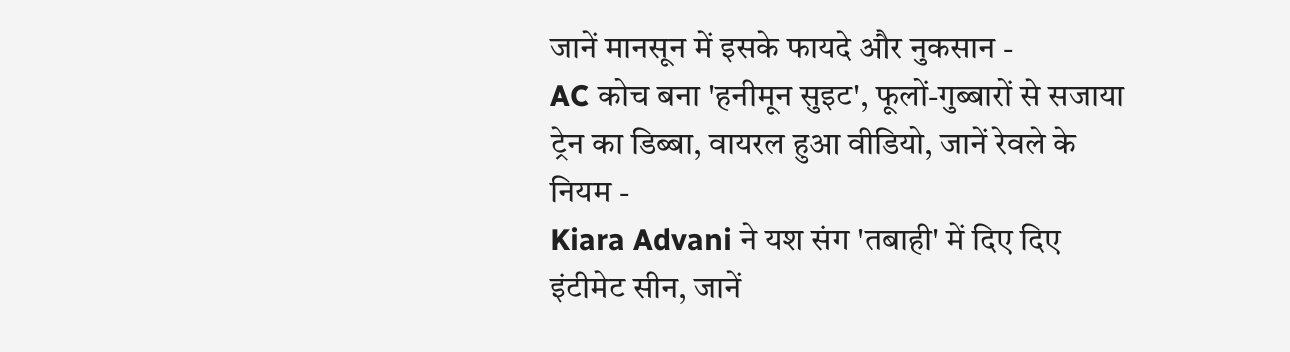जानें मानसून में इसके फायदे और नुकसान -
AC कोच बना 'हनीमून सुइट', फूलों-गुब्बारों से सजाया ट्रेन का डिब्बा, वायरल हुआ वीडियो, जानें रेवले के नियम -
Kiara Advani ने यश संग 'तबाही' में दिए दिए इंटीमेट सीन, जानें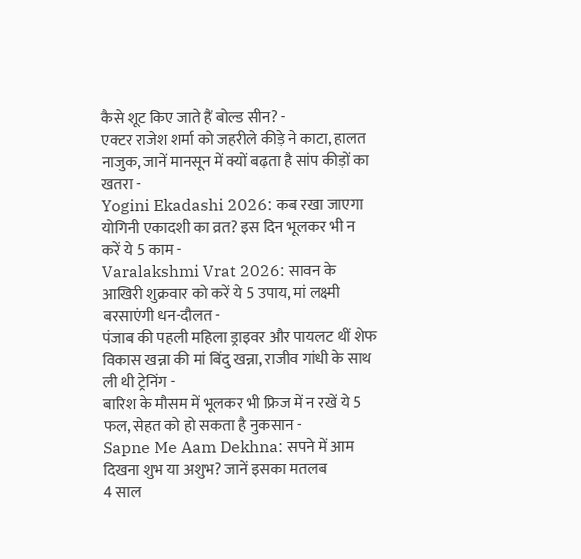कैसे शूट किए जाते हैं बोल्ड सीन? -
एक्टर राजेश शर्मा को जहरीले कीड़े ने काटा, हालत नाजुक, जानें मानसून में क्यों बढ़ता है सांप कीड़ों का खतरा -
Yogini Ekadashi 2026: कब रखा जाएगा योगिनी एकादशी का व्रत? इस दिन भूलकर भी न करें ये 5 काम -
Varalakshmi Vrat 2026: सावन के आखिरी शुक्रवार को करें ये 5 उपाय, मां लक्ष्मी बरसाएंगी धन-दौलत -
पंजाब की पहली महिला ड्राइवर और पायलट थीं शेफ विकास खन्ना की मां बिंदु खन्ना, राजीव गांधी के साथ ली थी ट्रेनिंग -
बारिश के मौसम में भूलकर भी फ्रिज में न रखें ये 5 फल, सेहत को हो सकता है नुकसान -
Sapne Me Aam Dekhna: सपने में आम दिखना शुभ या अशुभ? जानें इसका मतलब
4 साल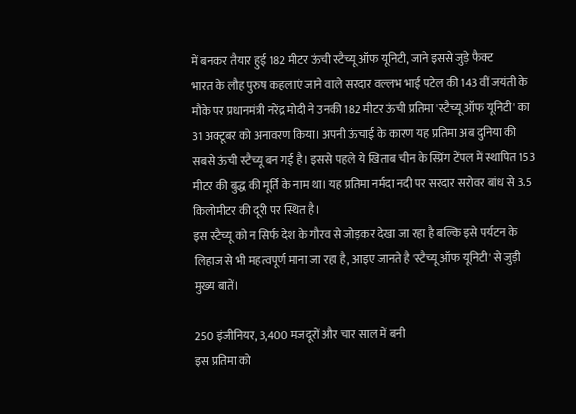में बनकर तैयार हुई 182 मीटर ऊंची स्टैच्यू ऑफ यूनिटी, जाने इससे जुड़े फैक्ट
भारत के लौह पुरुष कहलाएं जाने वाले सरदार वल्लभ भाई पटेल की 143 वीं जयंती के मौके पर प्रधानमंत्री नरेंद्र मोदी ने उनकी 182 मीटर ऊंची प्रतिमा 'स्टैच्यू ऑफ यूनिटी' का 31 अक्टूबर को अनावरण किया। अपनी ऊंचाई के कारण यह प्रतिमा अब दुनिया की सबसे ऊंची स्टैच्यू बन गई है। इससे पहले ये खिताब चीन के स्प्रिंग टेंपल में स्थापित 153 मीटर की बुद्ध की मूर्ति के नाम था। यह प्रतिमा नर्मदा नदी पर सरदार सरोवर बांध से 3.5 किलोमीटर की दूरी पर स्थित है।
इस स्टैच्यू को न सिर्फ देश के गौरव से जोड़कर देखा जा रहा है बल्कि इसे पर्यटन के लिहाज से भी महत्वपूर्ण माना जा रहा है, आइए जानते है 'स्टैच्यू ऑफ यूनिटी' से जुड़ी मुख्य बातें।

250 इंजीनियर, 3,400 मजदूरों और चार साल में बनी
इस प्रतिमा को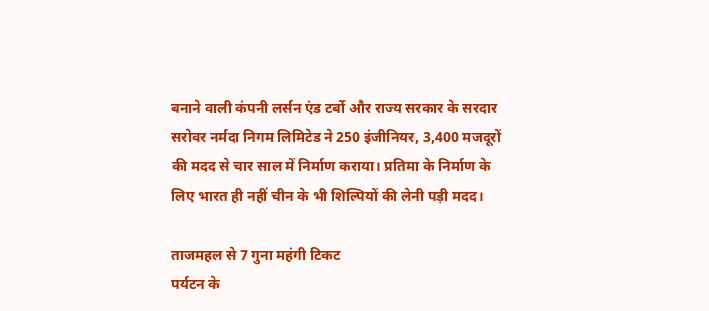बनाने वाली कंपनी लर्सन एंड टर्बो और राज्य सरकार के सरदार सरोवर नर्मदा निगम लिमिटेड ने 250 इंजीनियर, 3,400 मजदूरों की मदद से चार साल में निर्माण कराया। प्रतिमा के निर्माण के लिए भारत ही नहीं चीन के भी शिल्पियों की लेनी पड़ी मदद।

ताजमहल से 7 गुना महंगी टिकट
पर्यटन के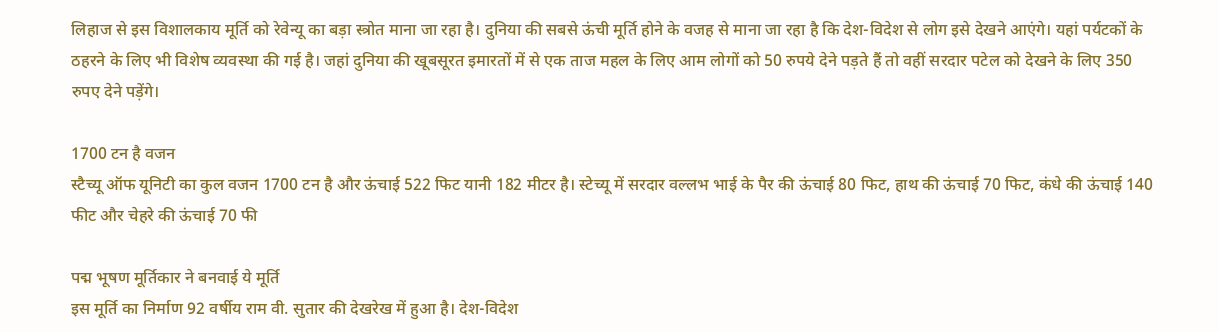लिहाज से इस विशालकाय मूर्ति को रेवेन्यू का बड़ा स्त्रोत माना जा रहा है। दुनिया की सबसे ऊंची मूर्ति होने के वजह से माना जा रहा है कि देश-विदेश से लोग इसे देखने आएंगे। यहां पर्यटकों के ठहरने के लिए भी विशेष व्यवस्था की गई है। जहां दुनिया की खूबसूरत इमारतों में से एक ताज महल के लिए आम लोगों को 50 रुपये देने पड़ते हैं तो वहीं सरदार पटेल को देखने के लिए 350 रुपए देने पड़ेंगे।

1700 टन है वजन
स्टैच्यू ऑफ यूनिटी का कुल वजन 1700 टन है और ऊंचाई 522 फिट यानी 182 मीटर है। स्टेच्यू में सरदार वल्लभ भाई के पैर की ऊंचाई 80 फिट, हाथ की ऊंचाई 70 फिट, कंधे की ऊंचाई 140 फीट और चेहरे की ऊंचाई 70 फी

पद्म भूषण मूर्तिकार ने बनवाई ये मूर्ति
इस मूर्ति का निर्माण 92 वर्षीय राम वी. सुतार की देखरेख में हुआ है। देश-विदेश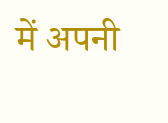में अपनी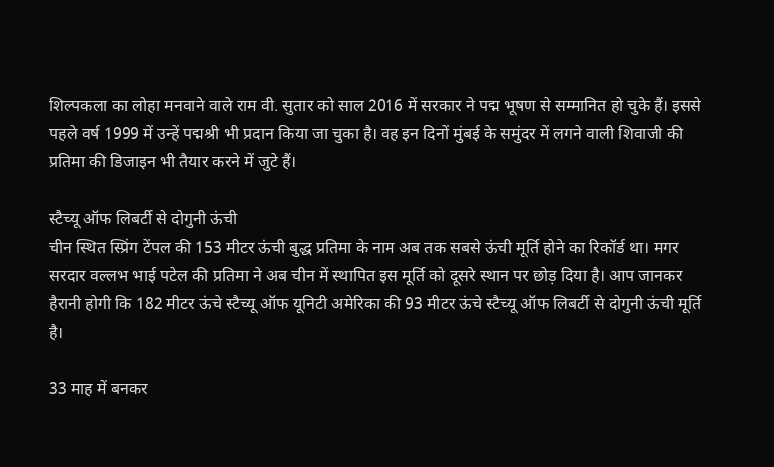शिल्पकला का लोहा मनवाने वाले राम वी. सुतार को साल 2016 में सरकार ने पद्म भूषण से सम्मानित हो चुके हैं। इससे पहले वर्ष 1999 में उन्हें पद्मश्री भी प्रदान किया जा चुका है। वह इन दिनों मुंबई के समुंदर में लगने वाली शिवाजी की प्रतिमा की डिजाइन भी तैयार करने में जुटे हैं।

स्टैच्यू ऑफ लिबर्टी से दोगुनी ऊंची
चीन स्थित स्प्रिंग टेंपल की 153 मीटर ऊंची बुद्ध प्रतिमा के नाम अब तक सबसे ऊंची मूर्ति होने का रिकॉर्ड था। मगर सरदार वल्लभ भाई पटेल की प्रतिमा ने अब चीन में स्थापित इस मूर्ति को दूसरे स्थान पर छोड़ दिया है। आप जानकर हैरानी होगी कि 182 मीटर ऊंचे स्टैच्यू ऑफ यूनिटी अमेरिका की 93 मीटर ऊंचे स्टैच्यू ऑफ लिबर्टी से दोगुनी ऊंची मूर्ति है।

33 माह में बनकर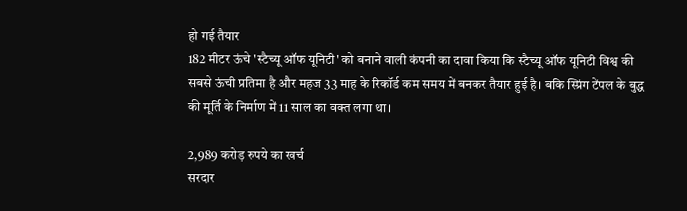हो गई तैयार
182 मीटर ऊंचे 'स्टैच्यू ऑफ यूनिटी' को बनाने वाली कंपनी का दावा किया कि स्टैच्यू ऑफ यूनिटी विश्व की सबसे ऊंची प्रतिमा है और महज 33 माह के रिकॉर्ड कम समय में बनकर तैयार हुई है। बकि स्प्रिंग टेंपल के बुद्ध की मूर्ति के निर्माण में 11 साल का वक्त लगा था।

2,989 करोड़ रुपये का खर्च
सरदार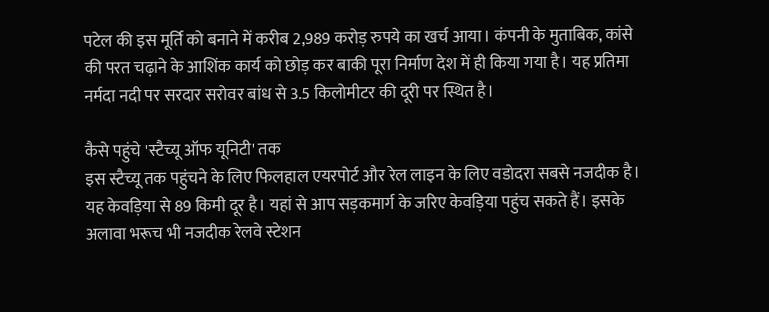पटेल की इस मूर्ति को बनाने में करीब 2,989 करोड़ रुपये का खर्च आया। कंपनी के मुताबिक, कांसे की परत चढ़ाने के आशिंक कार्य को छोड़ कर बाकी पूरा निर्माण देश में ही किया गया है। यह प्रतिमा नर्मदा नदी पर सरदार सरोवर बांध से 3.5 किलोमीटर की दूरी पर स्थित है।

कैसे पहुंचे 'स्टैच्यू ऑफ यूनिटी' तक
इस स्टैच्यू तक पहुंचने के लिए फिलहाल एयरपोर्ट और रेल लाइन के लिए वडोदरा सबसे नजदीक है। यह केवड़िया से 89 किमी दूर है। यहां से आप सड़कमार्ग के जरिए केवड़िया पहुंच सकते हैं। इसके अलावा भरूच भी नजदीक रेलवे स्टेशन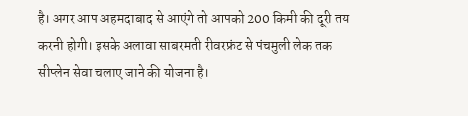है। अगर आप अहमदाबाद से आएंगे तो आपको 200 किमी की दूरी तय करनी होगी। इसके अलावा साबरमती रीवरफ्रंट से पंचमुली लेक तक सीप्लेन सेवा चलाए जाने की योजना है।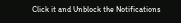Click it and Unblock the Notifications